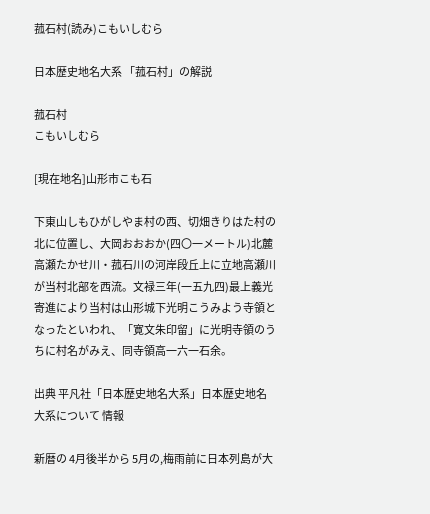菰石村(読み)こもいしむら

日本歴史地名大系 「菰石村」の解説

菰石村
こもいしむら

[現在地名]山形市こも石

下東山しもひがしやま村の西、切畑きりはた村の北に位置し、大岡おおおか(四〇一メートル)北麓高瀬たかせ川・菰石川の河岸段丘上に立地高瀬川が当村北部を西流。文禄三年(一五九四)最上義光寄進により当村は山形城下光明こうみよう寺領となったといわれ、「寛文朱印留」に光明寺領のうちに村名がみえ、同寺領高一六一石余。

出典 平凡社「日本歴史地名大系」日本歴史地名大系について 情報

新暦の 4月後半から 5月の,梅雨前に日本列島が大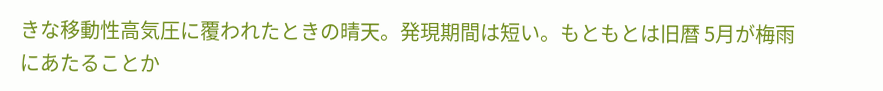きな移動性高気圧に覆われたときの晴天。発現期間は短い。もともとは旧暦 5月が梅雨にあたることか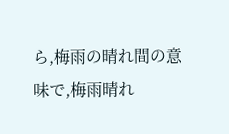ら,梅雨の晴れ間の意味で,梅雨晴れ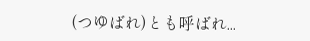(つゆばれ)とも呼ばれ...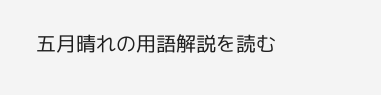五月晴れの用語解説を読む